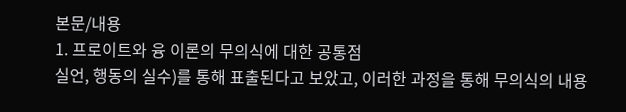본문/내용
1. 프로이트와 융 이론의 무의식에 대한 공통점
실언, 행동의 실수)를 통해 표출된다고 보았고, 이러한 과정을 통해 무의식의 내용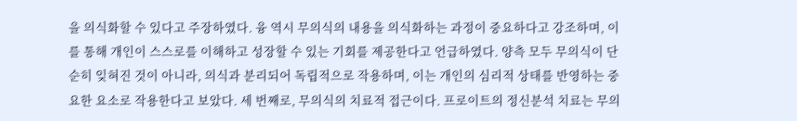을 의식화할 수 있다고 주장하였다. 융 역시 무의식의 내용을 의식화하는 과정이 중요하다고 강조하며, 이를 통해 개인이 스스로를 이해하고 성장할 수 있는 기회를 제공한다고 언급하였다. 양측 모두 무의식이 단순히 잊혀진 것이 아니라, 의식과 분리되어 독립적으로 작용하며, 이는 개인의 심리적 상태를 반영하는 중요한 요소로 작용한다고 보았다. 세 번째로, 무의식의 치료적 접근이다. 프로이트의 정신분석 치료는 무의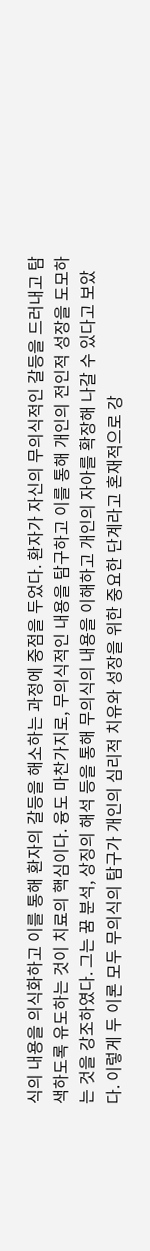식의 내용을 의식화하고 이를 통해 환자의 갈등을 해소하는 과정에 중점을 두었다. 환자가 자신의 무의식적인 갈등을 드러내고 탐색하도록 유도하는 것이 치료의 핵심이다. 융도 마찬가지로, 무의식적인 내용을 탐구하고 이를 통해 개인의 전인적 성장을 도모하는 것을 강조하였다. 그는 꿈 분석, 상징의 해석 등을 통해 무의식의 내용을 이해하고 개인의 자아를 확장해 나갈 수 있다고 보았다. 이렇게 두 이론 모두 무의식의 탐구가 개인의 심리적 치유와 성장을 위한 중요한 단계라고 혼재적으로 강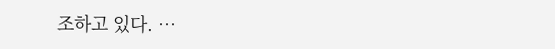조하고 있다. …